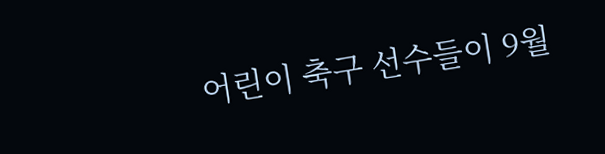어린이 축구 선수들이 9월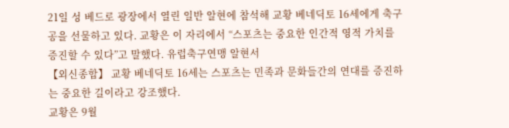21일 성 베드로 광장에서 열린 일반 알현에 참석해 교황 베네딕토 16세에게 축구공을 선물하고 있다. 교황은 이 자리에서 “스포츠는 중요한 인간적 영적 가치를 증진할 수 있다”고 말했다. 유럽축구연맹 알현서
【외신종합】 교황 베네딕토 16세는 스포츠는 민족과 문화들간의 연대를 증진하는 중요한 길이라고 강조했다.
교황은 9월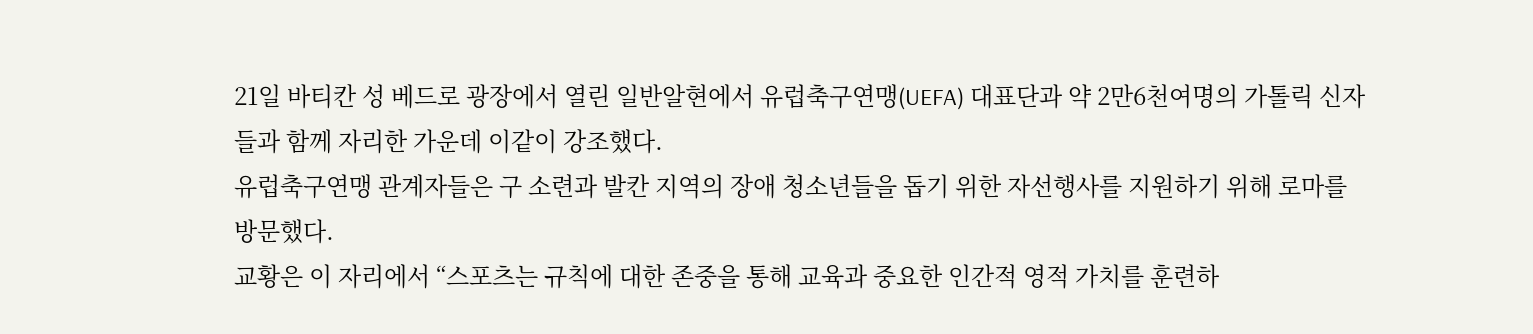21일 바티칸 성 베드로 광장에서 열린 일반알현에서 유럽축구연맹(UEFA) 대표단과 약 2만6천여명의 가톨릭 신자들과 함께 자리한 가운데 이같이 강조했다.
유럽축구연맹 관계자들은 구 소련과 발칸 지역의 장애 청소년들을 돕기 위한 자선행사를 지원하기 위해 로마를 방문했다.
교황은 이 자리에서 “스포츠는 규칙에 대한 존중을 통해 교육과 중요한 인간적 영적 가치를 훈련하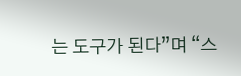는 도구가 된다”며 “스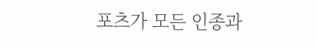포츠가 모든 인종과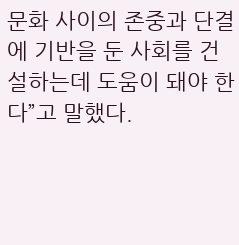문화 사이의 존중과 단결에 기반을 둔 사회를 건설하는데 도움이 돼야 한다”고 말했다.